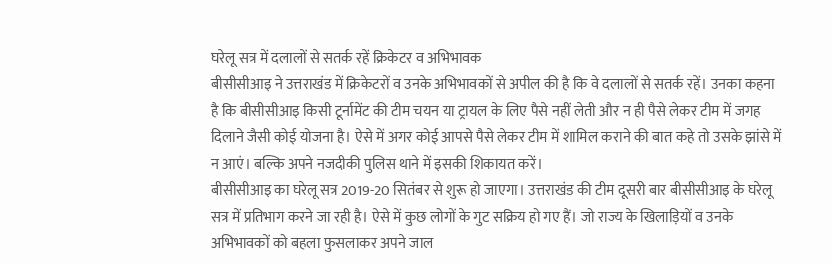घरेलू सत्र में दलालों से सतर्क रहें क्रिकेटर व अभिभावक
बीसीसीआइ ने उत्तराखंड में क्रिकेटरों व उनके अभिभावकों से अपील की है कि वे दलालों से सतर्क रहें। उनका कहना है कि बीसीसीआइ किसी टूर्नामेंट की टीम चयन या ट्रायल के लिए पैसे नहीं लेती और न ही पैसे लेकर टीम में जगह दिलाने जैसी कोई योजना है। ऐसे में अगर कोई आपसे पैसे लेकर टीम में शामिल कराने की बात कहे तो उसके झांसे में न आएं। बल्कि अपने नजदीकी पुलिस थाने में इसकी शिकायत करें।
बीसीसीआइ का घरेलू सत्र 2019-20 सितंबर से शुरू हो जाएगा। उत्तराखंड की टीम दूसरी बार बीसीसीआइ के घरेलू सत्र में प्रतिभाग करने जा रही है। ऐसे में कुछ लोगों के गुट सक्रिय हो गए हैं। जो राज्य के खिलाड़ियों व उनके अभिभावकों को बहला फुसलाकर अपने जाल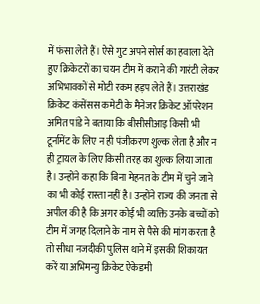में फंसा लेते हैं। ऐसे गुट अपने सोर्स का हवाला देते हुए क्रिकेटरों का चयन टीम में कराने की गारंटी लेकर अभिभावकों से मोटी रकम हड़प लेते हैं। उत्तराखंड क्रिकेट कंसेंसस कमेटी के मैनेजर क्रिकेट ऑपरेशन अमित पांडे ने बताया कि बीसीसीआइ किसी भी टूर्नामेंट के लिए न ही पंजीकरण शुल्क लेता है और न ही ट्रायल के लिए किसी तरह का शुल्क लिया जाता है। उन्होंने कहा कि बिना मेहनत के टीम में चुने जाने का भी कोई रास्ता नहीं है। उन्होंने राज्य की जनता से अपील की है कि अगर कोई भी व्यक्ति उनके बच्चों को टीम में जगह दिलाने के नाम से पैसे की मांग करता है तो सीधा नजदीकी पुलिस थाने में इसकी शिकायत करें या अभिमन्यु क्रिकेट ऐकेडमी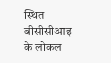स्थित बीसीसीआइ के लोकल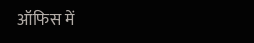ऑफिस में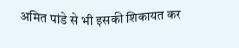अमित पांडे से भी इसकी शिकायत कर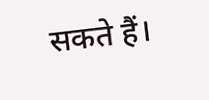सकते हैं।